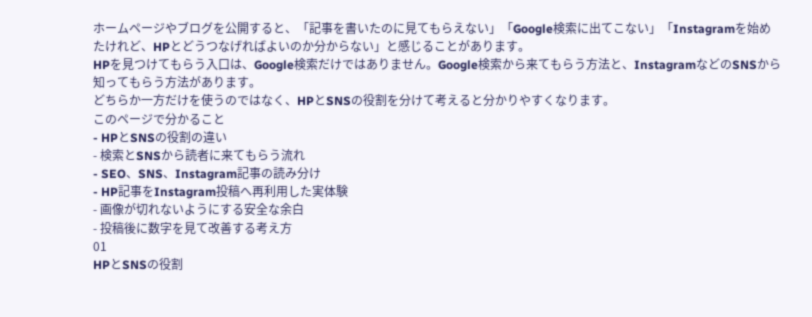ホームページやブログを公開すると、「記事を書いたのに見てもらえない」「Google検索に出てこない」「Instagramを始めたけれど、HPとどうつなげればよいのか分からない」と感じることがあります。
HPを見つけてもらう入口は、Google検索だけではありません。Google検索から来てもらう方法と、InstagramなどのSNSから知ってもらう方法があります。
どちらか一方だけを使うのではなく、HPとSNSの役割を分けて考えると分かりやすくなります。
このページで分かること
- HPとSNSの役割の違い
- 検索とSNSから読者に来てもらう流れ
- SEO、SNS、Instagram記事の読み分け
- HP記事をInstagram投稿へ再利用した実体験
- 画像が切れないようにする安全な余白
- 投稿後に数字を見て改善する考え方
01
HPとSNSの役割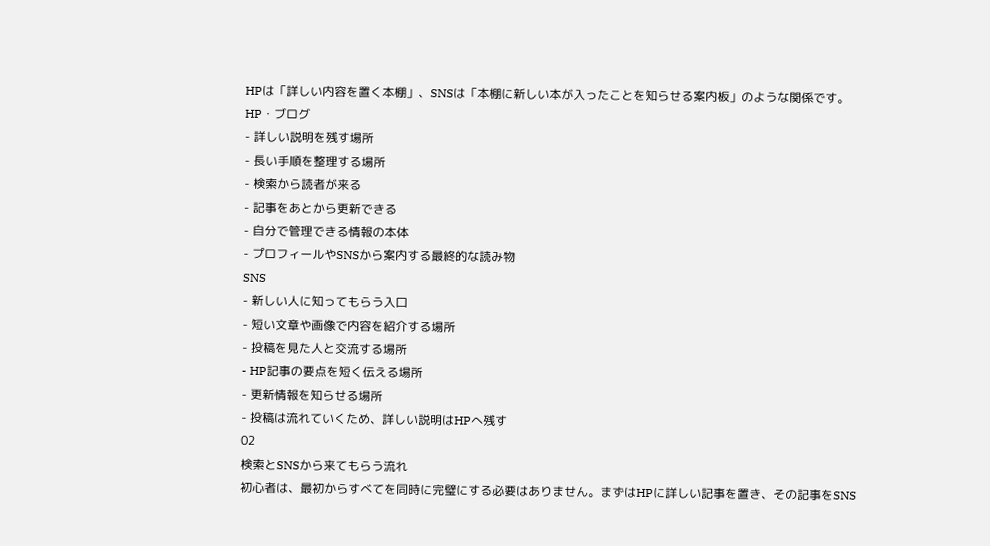HPは「詳しい内容を置く本棚」、SNSは「本棚に新しい本が入ったことを知らせる案内板」のような関係です。
HP・ブログ
- 詳しい説明を残す場所
- 長い手順を整理する場所
- 検索から読者が来る
- 記事をあとから更新できる
- 自分で管理できる情報の本体
- プロフィールやSNSから案内する最終的な読み物
SNS
- 新しい人に知ってもらう入口
- 短い文章や画像で内容を紹介する場所
- 投稿を見た人と交流する場所
- HP記事の要点を短く伝える場所
- 更新情報を知らせる場所
- 投稿は流れていくため、詳しい説明はHPへ残す
02
検索とSNSから来てもらう流れ
初心者は、最初からすべてを同時に完璧にする必要はありません。まずはHPに詳しい記事を置き、その記事をSNS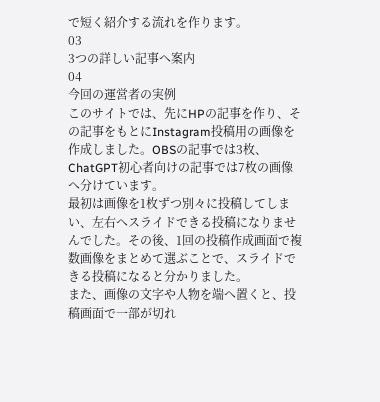で短く紹介する流れを作ります。
03
3つの詳しい記事へ案内
04
今回の運営者の実例
このサイトでは、先にHPの記事を作り、その記事をもとにInstagram投稿用の画像を作成しました。OBSの記事では3枚、ChatGPT初心者向けの記事では7枚の画像へ分けています。
最初は画像を1枚ずつ別々に投稿してしまい、左右へスライドできる投稿になりませんでした。その後、1回の投稿作成画面で複数画像をまとめて選ぶことで、スライドできる投稿になると分かりました。
また、画像の文字や人物を端へ置くと、投稿画面で一部が切れ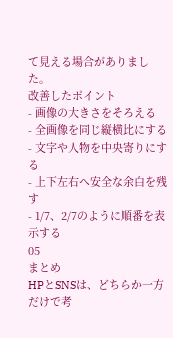て見える場合がありました。
改善したポイント
- 画像の大きさをそろえる
- 全画像を同じ縦横比にする
- 文字や人物を中央寄りにする
- 上下左右へ安全な余白を残す
- 1/7、2/7のように順番を表示する
05
まとめ
HPとSNSは、どちらか一方だけで考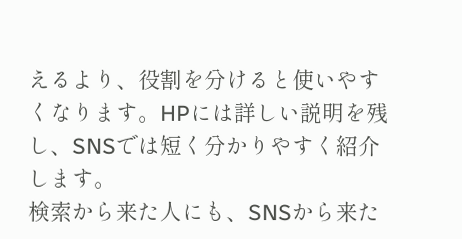えるより、役割を分けると使いやすくなります。HPには詳しい説明を残し、SNSでは短く分かりやすく紹介します。
検索から来た人にも、SNSから来た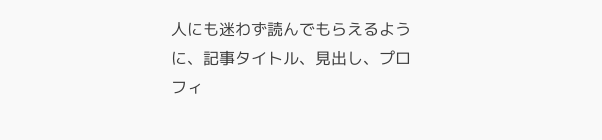人にも迷わず読んでもらえるように、記事タイトル、見出し、プロフィ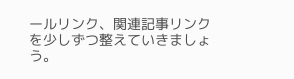ールリンク、関連記事リンクを少しずつ整えていきましょう。